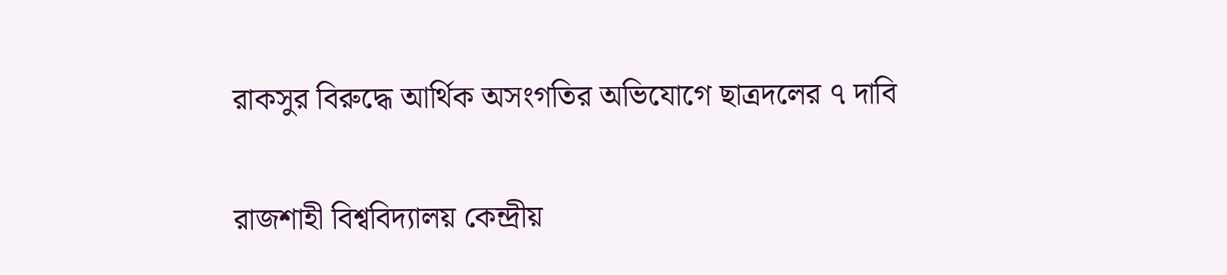রাকসুর বিরুদ্ধে আর্থিক অসংগতির অভিযোগে ছাত্রদলের ৭ দাবি

রাজশাহী বিশ্ববিদ্যালয় কেন্দ্রীয়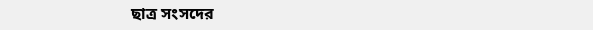ছাত্র সংসদের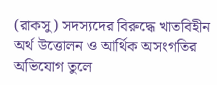(রাকসু) সদস্যদের বিরুদ্ধে খাতবিহীন অর্থ উত্তোলন ও আর্থিক অসংগতির অভিযোগ তুলে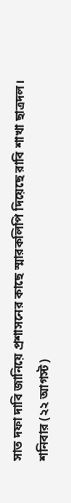সাত দফা দাবি জানিয়ে প্রশাসনের কাছে স্মারকলিপি দিয়েছে রাবি শাখা ছাত্রদল।
শনিবার (২২ আগস্ট)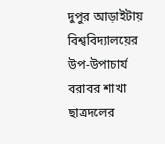দুপুর আড়াইটায় বিশ্ববিদ্যালয়ের উপ-উপাচার্য বরাবর শাখা ছাত্রদলের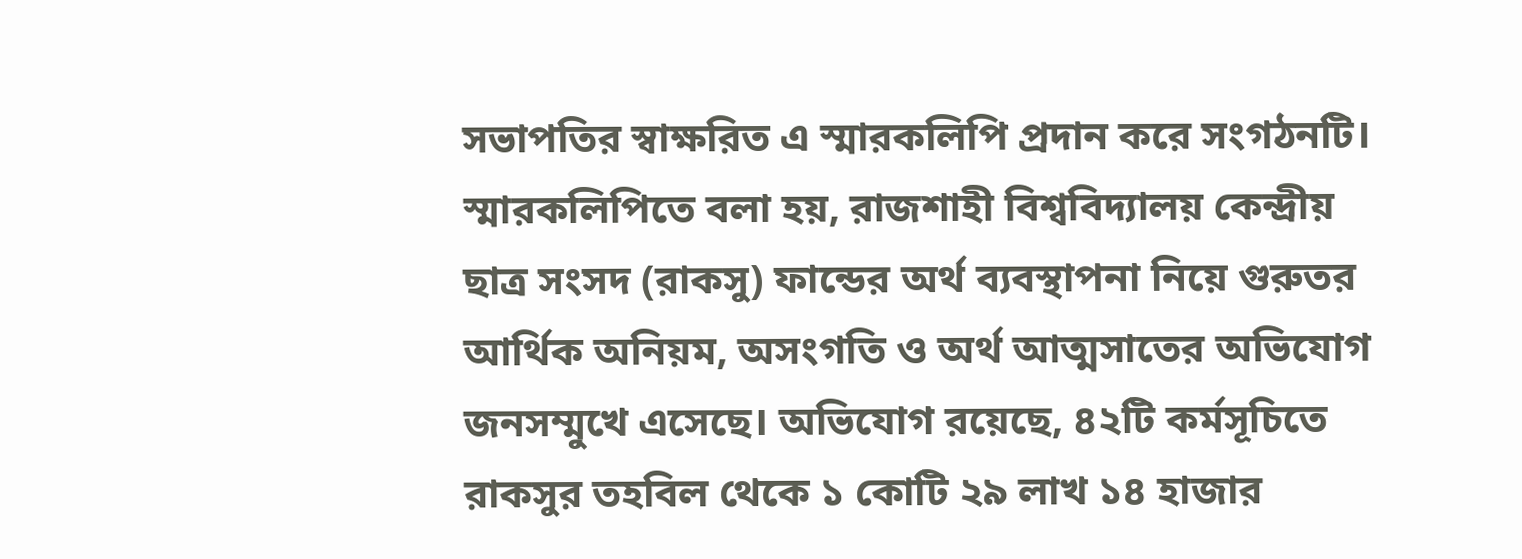সভাপতির স্বাক্ষরিত এ স্মারকলিপি প্রদান করে সংগঠনটি।
স্মারকলিপিতে বলা হয়, রাজশাহী বিশ্ববিদ্যালয় কেন্দ্রীয় ছাত্র সংসদ (রাকসু) ফান্ডের অর্থ ব্যবস্থাপনা নিয়ে গুরুতর আর্থিক অনিয়ম, অসংগতি ও অর্থ আত্মসাতের অভিযোগ জনসম্মুখে এসেছে। অভিযোগ রয়েছে, ৪২টি কর্মসূচিতে রাকসুর তহবিল থেকে ১ কোটি ২৯ লাখ ১৪ হাজার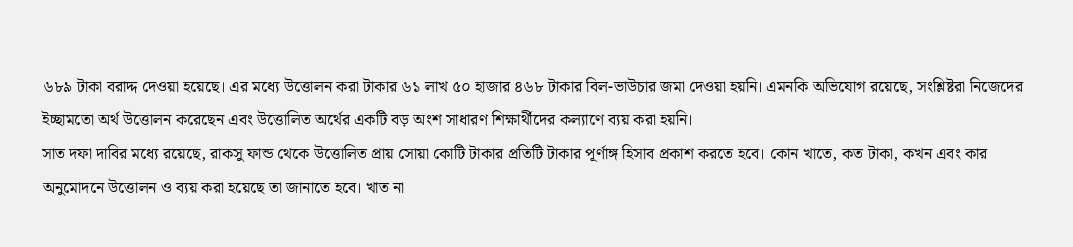৬৮৯ টাকা বরাদ্দ দেওয়া হয়েছে। এর মধ্যে উত্তোলন করা টাকার ৬১ লাখ ৫০ হাজার ৪৬৮ টাকার বিল-ভাউচার জমা দেওয়া হয়নি। এমনকি অভিযোগ রয়েছে, সংশ্লিষ্টরা নিজেদের ইচ্ছামতো অর্থ উত্তোলন করেছেন এবং উত্তোলিত অর্থের একটি বড় অংশ সাধারণ শিক্ষার্থীদের কল্যাণে ব্যয় করা হয়নি।
সাত দফা দাবির মধ্যে রয়েছে, রাকসু ফান্ড থেকে উত্তোলিত প্রায় সোয়া কোটি টাকার প্রতিটি টাকার পূর্ণাঙ্গ হিসাব প্রকাশ করতে হবে। কোন খাতে, কত টাকা, কখন এবং কার অনুমোদনে উত্তোলন ও ব্যয় করা হয়েছে তা জানাতে হবে। খাত না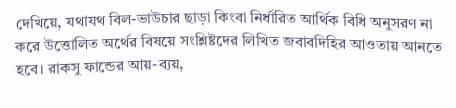দেখিয়ে, যথাযথ বিল-ভাউচার ছাড়া কিংবা নির্ধারিত আর্থিক বিধি অনুসরণ না করে উত্তোলিত অর্থের বিষয়ে সংশ্লিষ্টদের লিখিত জবাবদিহির আওতায় আনতে হবে। রাকসু ফান্ডের আয়-ব্যয়,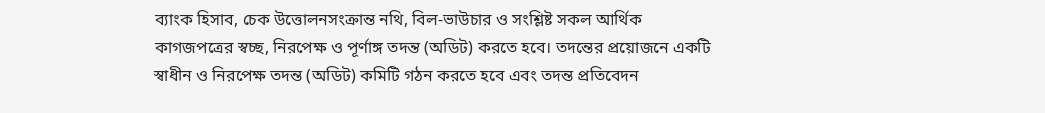ব্যাংক হিসাব, চেক উত্তোলনসংক্রান্ত নথি, বিল-ভাউচার ও সংশ্লিষ্ট সকল আর্থিক কাগজপত্রের স্বচ্ছ, নিরপেক্ষ ও পূর্ণাঙ্গ তদন্ত (অডিট) করতে হবে। তদন্তের প্রয়োজনে একটি স্বাধীন ও নিরপেক্ষ তদন্ত (অডিট) কমিটি গঠন করতে হবে এবং তদন্ত প্রতিবেদন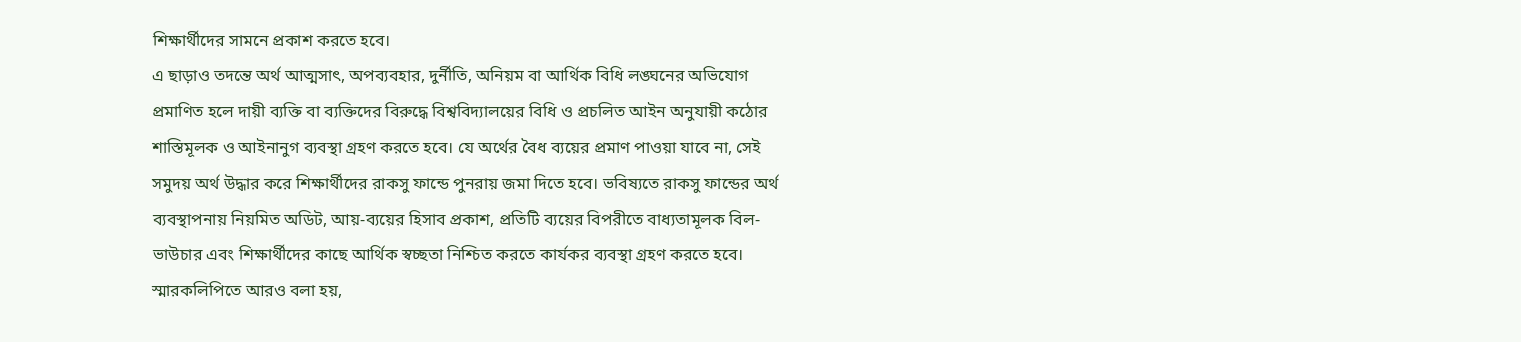শিক্ষার্থীদের সামনে প্রকাশ করতে হবে।
এ ছাড়াও তদন্তে অর্থ আত্মসাৎ, অপব্যবহার, দুর্নীতি, অনিয়ম বা আর্থিক বিধি লঙ্ঘনের অভিযোগ প্রমাণিত হলে দায়ী ব্যক্তি বা ব্যক্তিদের বিরুদ্ধে বিশ্ববিদ্যালয়ের বিধি ও প্রচলিত আইন অনুযায়ী কঠোর শাস্তিমূলক ও আইনানুগ ব্যবস্থা গ্রহণ করতে হবে। যে অর্থের বৈধ ব্যয়ের প্রমাণ পাওয়া যাবে না, সেই সমুদয় অর্থ উদ্ধার করে শিক্ষার্থীদের রাকসু ফান্ডে পুনরায় জমা দিতে হবে। ভবিষ্যতে রাকসু ফান্ডের অর্থ ব্যবস্থাপনায় নিয়মিত অডিট, আয়-ব্যয়ের হিসাব প্রকাশ, প্রতিটি ব্যয়ের বিপরীতে বাধ্যতামূলক বিল-ভাউচার এবং শিক্ষার্থীদের কাছে আর্থিক স্বচ্ছতা নিশ্চিত করতে কার্যকর ব্যবস্থা গ্রহণ করতে হবে।
স্মারকলিপিতে আরও বলা হয়,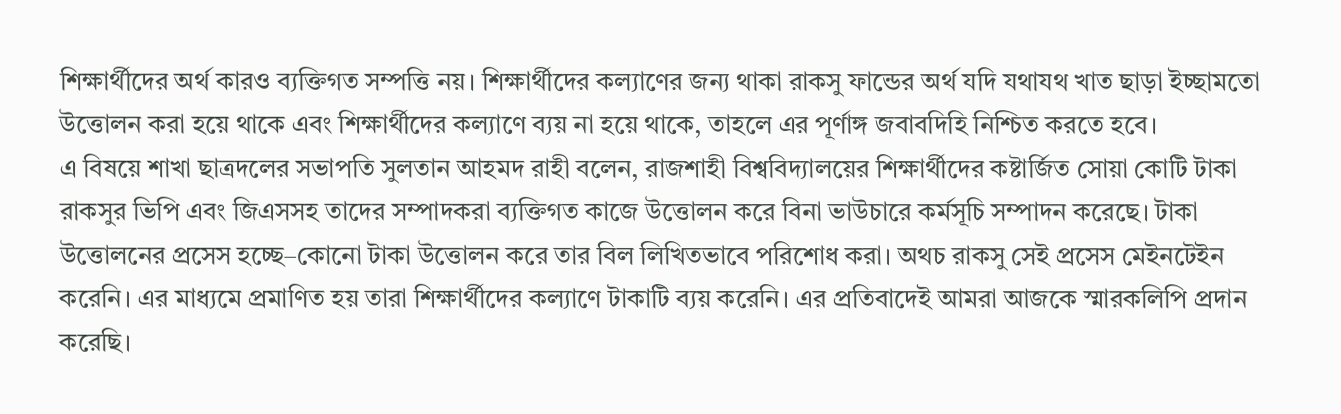শিক্ষার্থীদের অর্থ কারও ব্যক্তিগত সম্পত্তি নয়। শিক্ষার্থীদের কল্যাণের জন্য থাকা রাকসু ফান্ডের অর্থ যদি যথাযথ খাত ছাড়া ইচ্ছামতো উত্তোলন করা হয়ে থাকে এবং শিক্ষার্থীদের কল্যাণে ব্যয় না হয়ে থাকে, তাহলে এর পূর্ণাঙ্গ জবাবদিহি নিশ্চিত করতে হবে।
এ বিষয়ে শাখা ছাত্রদলের সভাপতি সুলতান আহমদ রাহী বলেন, রাজশাহী বিশ্ববিদ্যালয়ের শিক্ষার্থীদের কষ্টার্জিত সোয়া কোটি টাকা রাকসুর ভিপি এবং জিএসসহ তাদের সম্পাদকরা ব্যক্তিগত কাজে উত্তোলন করে বিনা ভাউচারে কর্মসূচি সম্পাদন করেছে। টাকা উত্তোলনের প্রসেস হচ্ছে–কোনো টাকা উত্তোলন করে তার বিল লিখিতভাবে পরিশোধ করা। অথচ রাকসু সেই প্রসেস মেইনটেইন করেনি। এর মাধ্যমে প্রমাণিত হয় তারা শিক্ষার্থীদের কল্যাণে টাকাটি ব্যয় করেনি। এর প্রতিবাদেই আমরা আজকে স্মারকলিপি প্রদান করেছি।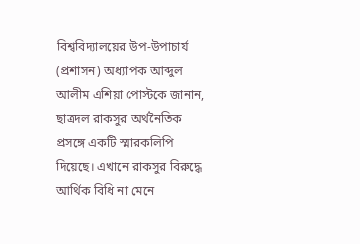বিশ্ববিদ্যালয়ের উপ-উপাচার্য (প্রশাসন) অধ্যাপক আব্দুল আলীম এশিয়া পোস্টকে জানান, ছাত্রদল রাকসুর অর্থনৈতিক প্রসঙ্গে একটি স্মারকলিপি দিয়েছে। এখানে রাকসুর বিরুদ্ধে আর্থিক বিধি না মেনে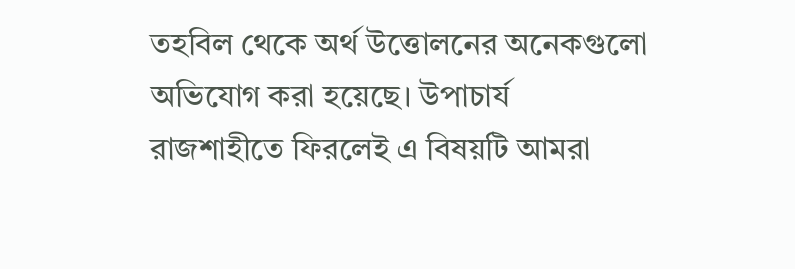তহবিল থেকে অর্থ উত্তোলনের অনেকগুলো অভিযোগ করা হয়েছে। উপাচার্য রাজশাহীতে ফিরলেই এ বিষয়টি আমরা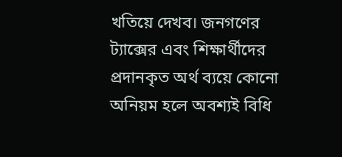খতিয়ে দেখব। জনগণের ট্যাক্সের এবং শিক্ষার্থীদের প্রদানকৃত অর্থ ব্যয়ে কোনো অনিয়ম হলে অবশ্যই বিধি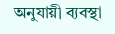অনুযায়ী ব্যবস্থা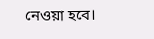নেওয়া হবে।